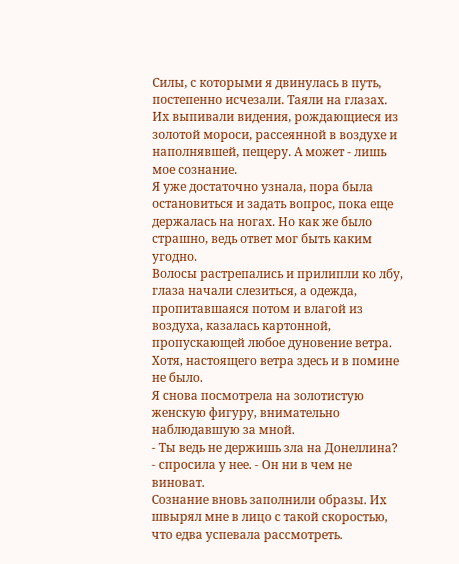Силы, с которыми я двинулась в путь, постепенно исчезали. Таяли на глазах. Их выпивали видения, рождающиеся из золотой мороси, рассеянной в воздухе и наполнявшей, пещеру. А может - лишь мое сознание.
Я уже достаточно узнала, пора была остановиться и задать вопрос, пока еще держалась на ногах. Но как же было страшно, ведь ответ мог быть каким угодно.
Волосы растрепались и прилипли ко лбу, глаза начали слезиться, а одежда, пропитавшаяся потом и влагой из воздуха, казалась картонной, пропускающей любое дуновение ветра. Хотя, настоящего ветра здесь и в помине не было.
Я снова посмотрела на золотистую женскую фигуру, внимательно наблюдавшую за мной.
- Ты ведь не держишь зла на Донеллина? - спросила у нее. - Он ни в чем не виноват.
Сознание вновь заполнили образы. Их швырял мне в лицо с такой скоростью, что едва успевала рассмотреть.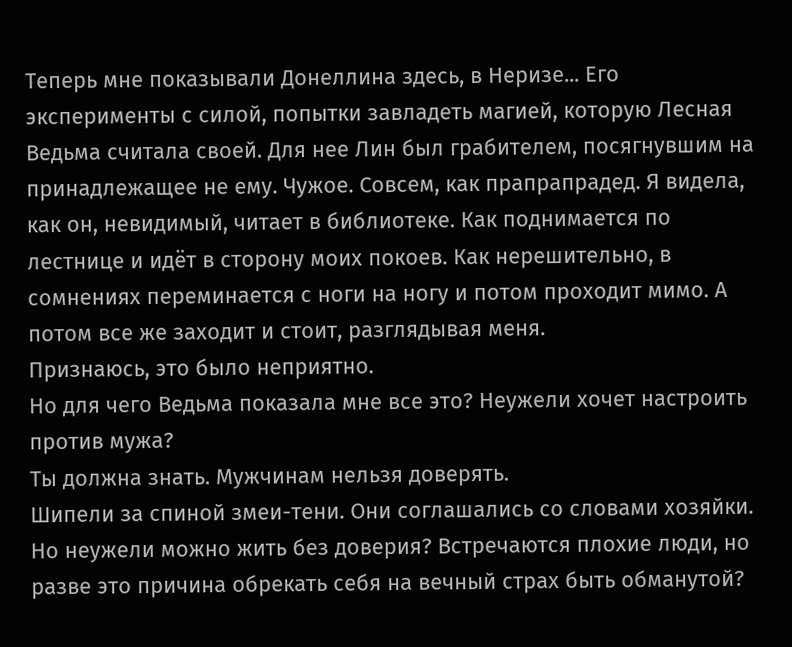Теперь мне показывали Донеллина здесь, в Неризе... Его эксперименты с силой, попытки завладеть магией, которую Лесная Ведьма считала своей. Для нее Лин был грабителем, посягнувшим на принадлежащее не ему. Чужое. Совсем, как прапрапрадед. Я видела, как он, невидимый, читает в библиотеке. Как поднимается по лестнице и идёт в сторону моих покоев. Как нерешительно, в сомнениях переминается с ноги на ногу и потом проходит мимо. А потом все же заходит и стоит, разглядывая меня.
Признаюсь, это было неприятно.
Но для чего Ведьма показала мне все это? Неужели хочет настроить против мужа?
Ты должна знать. Мужчинам нельзя доверять.
Шипели за спиной змеи-тени. Они соглашались со словами хозяйки.
Но неужели можно жить без доверия? Встречаются плохие люди, но разве это причина обрекать себя на вечный страх быть обманутой?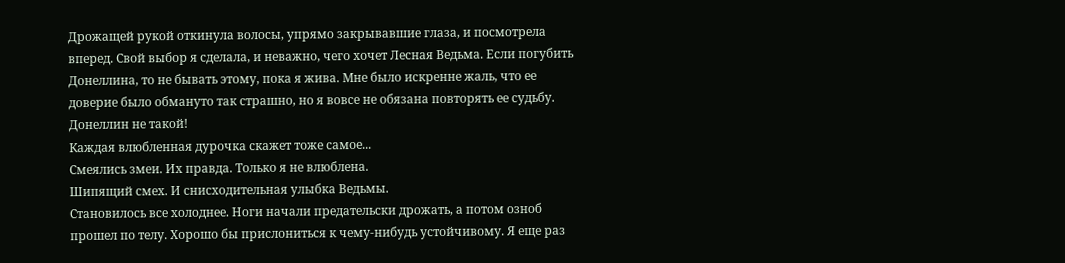Дрожащей рукой откинула волосы, упрямо закрывавшие глаза, и посмотрела вперед. Свой выбор я сделала, и неважно, чего хочет Лесная Ведьма. Если погубить Донеллина, то не бывать этому, пока я жива. Мне было искренне жаль, что ее доверие было обмануто так страшно, но я вовсе не обязана повторять ее судьбу. Донеллин не такой!
Каждая влюбленная дурочка скажет тоже самое...
Смеялись змеи. Их правда. Только я не влюблена.
Шипящий смех. И снисходительная улыбка Ведьмы.
Становилось все холоднее. Ноги начали предательски дрожать, а потом озноб прошел по телу. Хорошо бы прислониться к чему-нибудь устойчивому. Я еще раз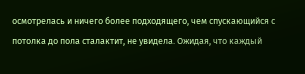осмотрелась и ничего более подходящего, чем спускающийся с потолка до пола сталактит, не увидела. Ожидая, что каждый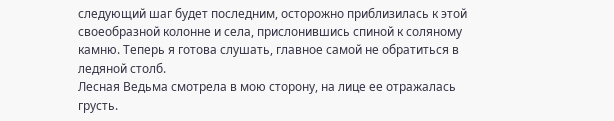следующий шаг будет последним, осторожно приблизилась к этой своеобразной колонне и села, прислонившись спиной к соляному камню. Теперь я готова слушать, главное самой не обратиться в ледяной столб.
Лесная Ведьма смотрела в мою сторону, на лице ее отражалась грусть.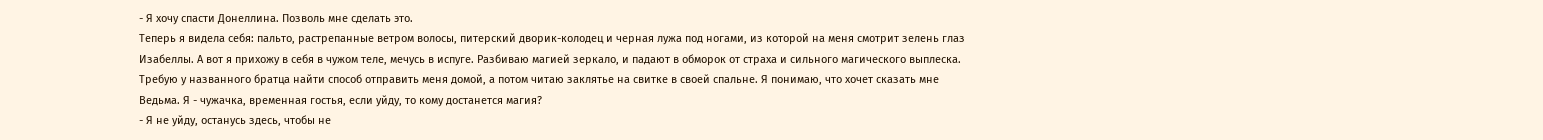- Я хочу спасти Донеллина. Позволь мне сделать это.
Теперь я видела себя: пальто, растрепанные ветром волосы, питерский дворик-колодец и черная лужа под ногами, из которой на меня смотрит зелень глаз Изабеллы. А вот я прихожу в себя в чужом теле, мечусь в испуге. Разбиваю магией зеркало, и падают в обморок от страха и сильного магического выплеска. Требую у названного братца найти способ отправить меня домой, а потом читаю заклятье на свитке в своей спальне. Я понимаю, что хочет сказать мне Ведьма. Я - чужачка, временная гостья, если уйду, то кому достанется магия?
- Я не уйду, останусь здесь, чтобы не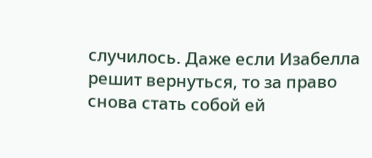случилось. Даже если Изабелла решит вернуться, то за право снова стать собой ей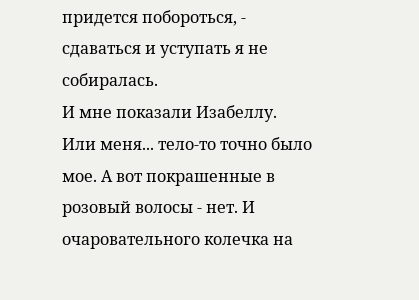придется побороться, - сдаваться и уступать я не собиралась.
И мне показали Изабеллу. Или меня... тело-то точно было мое. А вот покрашенные в розовый волосы - нет. И очаровательного колечка на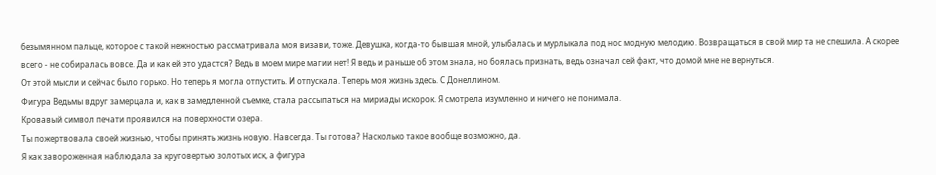безымянном пальце, которое с такой нежностью рассматривала моя визави, тоже. Девушка, когда-то бывшая мной, улыбалась и мурлыкала под нос модную мелодию. Возвращаться в свой мир та не спешила. А скорее всего - не собиралась вовсе. Да и как ей это удастся? Ведь в моем мире магии нет! Я ведь и раньше об этом знала, но боялась признать, ведь означал сей факт, что домой мне не вернуться.
От этой мысли и сейчас было горько. Но теперь я могла отпустить. И отпускала. Теперь моя жизнь здесь. С Донеллином.
Фигура Ведьмы вдруг замерцала и, как в замедленной съемке, стала рассыпаться на мириады искорок. Я смотрела изумленно и ничего не понимала.
Кровавый символ печати проявился на поверхности озера.
Ты пожертвовала своей жизнью, чтобы принять жизнь новую. Навсегда. Ты готова? Насколько такое вообще возможно, да.
Я как завороженная наблюдала за круговертью золотых иск, а фигура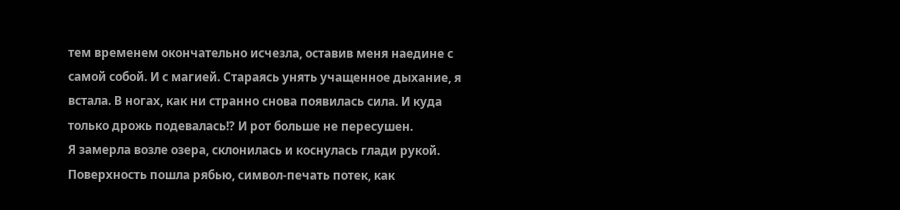тем временем окончательно исчезла, оставив меня наедине с самой собой. И с магией. Стараясь унять учащенное дыхание, я встала. В ногах, как ни странно снова появилась сила. И куда только дрожь подевалась!? И рот больше не пересушен.
Я замерла возле озера, склонилась и коснулась глади рукой. Поверхность пошла рябью, символ-печать потек, как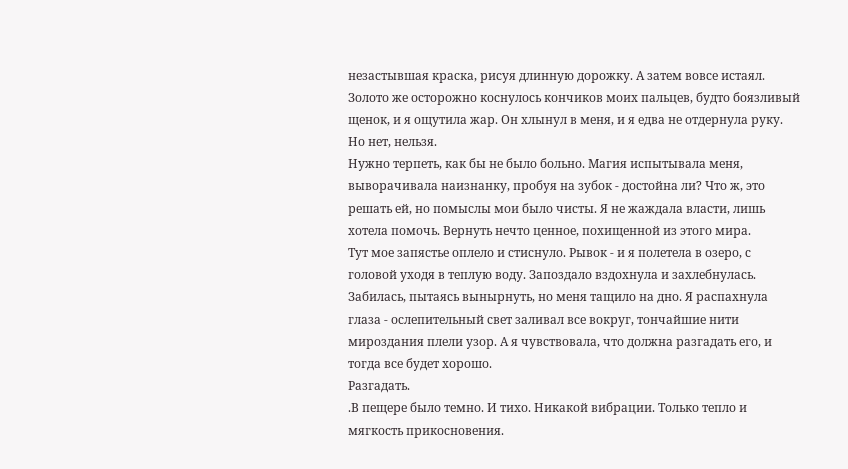незастывшая краска, рисуя длинную дорожку. А затем вовсе истаял. Золото же осторожно коснулось кончиков моих пальцев, будто боязливый щенок, и я ощутила жар. Он хлынул в меня, и я едва не отдернула руку. Но нет, нельзя.
Нужно терпеть, как бы не было больно. Магия испытывала меня, выворачивала наизнанку, пробуя на зубок - достойна ли? Что ж, это решать ей, но помыслы мои было чисты. Я не жаждала власти, лишь хотела помочь. Вернуть нечто ценное, похищенной из этого мира.
Тут мое запястье оплело и стиснуло. Рывок - и я полетела в озеро, с головой уходя в теплую воду. Запоздало вздохнула и захлебнулась. Забилась, пытаясь вынырнуть, но меня тащило на дно. Я распахнула глаза - ослепительный свет заливал все вокруг, тончайшие нити мироздания плели узор. А я чувствовала, что должна разгадать его, и тогда все будет хорошо.
Разгадать.
.В пещере было темно. И тихо. Никакой вибрации. Только тепло и мягкость прикосновения.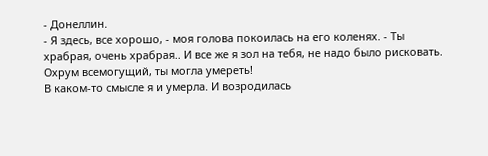- Донеллин.
- Я здесь, все хорошо, - моя голова покоилась на его коленях. - Ты храбрая, очень храбрая.. И все же я зол на тебя, не надо было рисковать. Охрум всемогущий, ты могла умереть!
В каком-то смысле я и умерла. И возродилась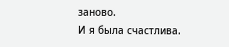заново.
И я была счастлива.